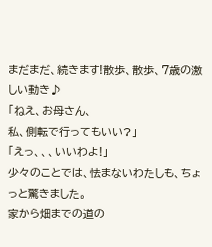まだまだ、続きます!散歩、散歩、7歳の激しい動き♪
「ねえ、お母さん、
私、側転で行ってもいい?」
「えっ、、、いいわよ!」
少々のことでは、怯まないわたしも、ちょっと驚きました。
家から畑までの道の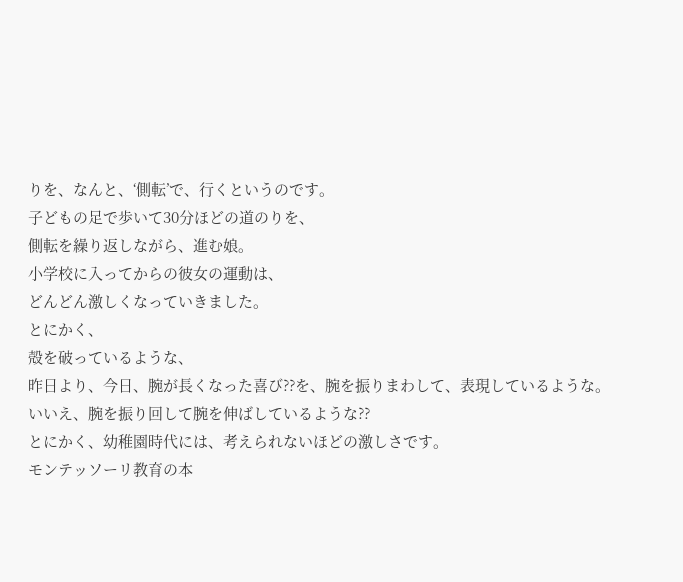りを、なんと、‘側転’で、行くというのです。
子どもの足で歩いて30分ほどの道のりを、
側転を繰り返しながら、進む娘。
小学校に入ってからの彼女の運動は、
どんどん激しくなっていきました。
とにかく、
殻を破っているような、
昨日より、今日、腕が長くなった喜び??を、腕を振りまわして、表現しているような。
いいえ、腕を振り回して腕を伸ばしているような??
とにかく、幼稚園時代には、考えられないほどの激しさです。
モンテッソーリ教育の本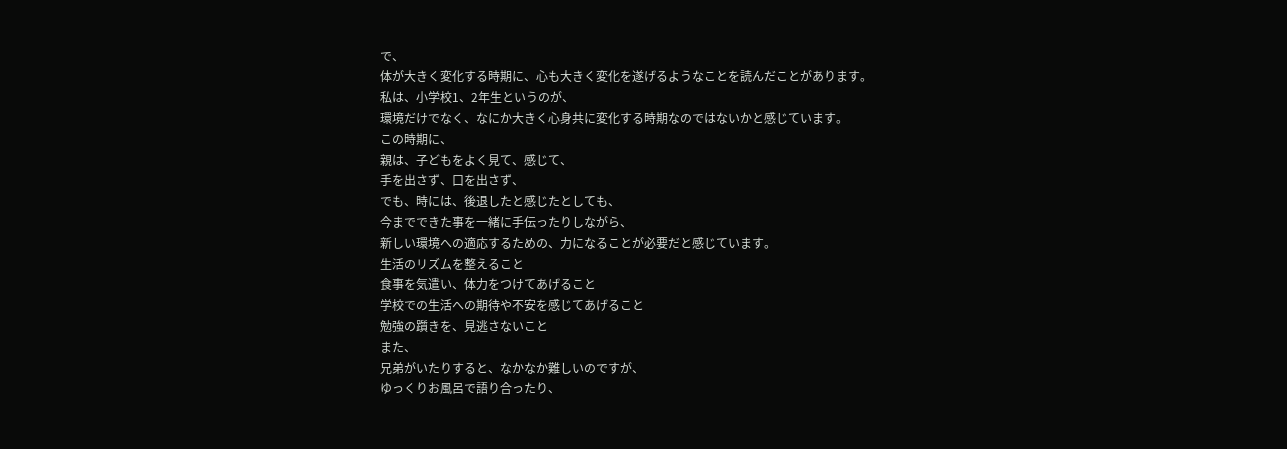で、
体が大きく変化する時期に、心も大きく変化を遂げるようなことを読んだことがあります。
私は、小学校1、2年生というのが、
環境だけでなく、なにか大きく心身共に変化する時期なのではないかと感じています。
この時期に、
親は、子どもをよく見て、感じて、
手を出さず、口を出さず、
でも、時には、後退したと感じたとしても、
今までできた事を一緒に手伝ったりしながら、
新しい環境への適応するための、力になることが必要だと感じています。
生活のリズムを整えること
食事を気遣い、体力をつけてあげること
学校での生活への期待や不安を感じてあげること
勉強の躓きを、見逃さないこと
また、
兄弟がいたりすると、なかなか難しいのですが、
ゆっくりお風呂で語り合ったり、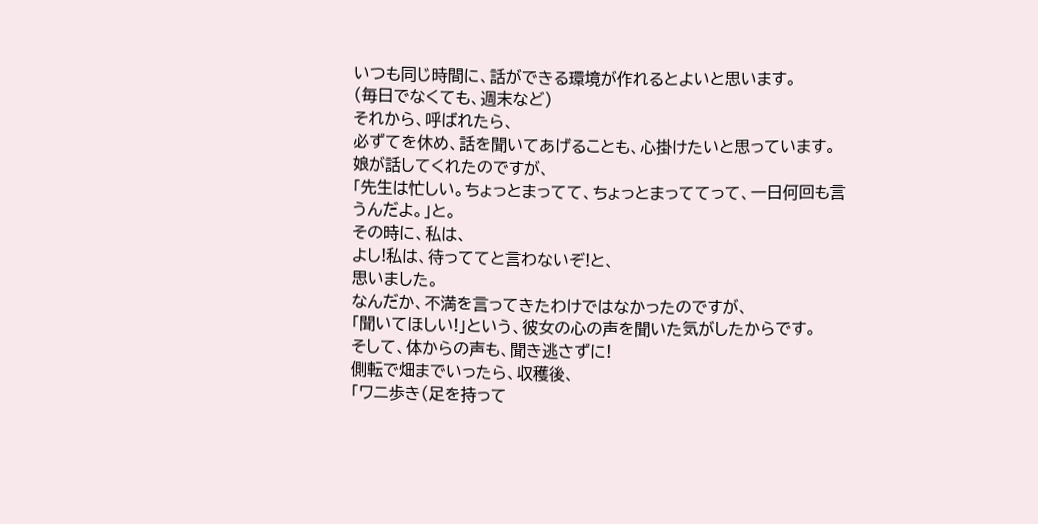いつも同じ時間に、話ができる環境が作れるとよいと思います。
(毎日でなくても、週末など)
それから、呼ばれたら、
必ずてを休め、話を聞いてあげることも、心掛けたいと思っています。
娘が話してくれたのですが、
「先生は忙しい。ちょっとまってて、ちょっとまっててって、一日何回も言うんだよ。」と。
その時に、私は、
よし!私は、待っててと言わないぞ!と、
思いました。
なんだか、不満を言ってきたわけではなかったのですが、
「聞いてほしい!」という、彼女の心の声を聞いた気がしたからです。
そして、体からの声も、聞き逃さずに!
側転で畑までいったら、収穫後、
「ワニ歩き(足を持って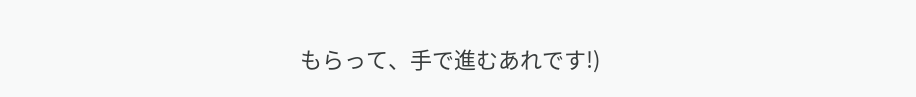もらって、手で進むあれです!)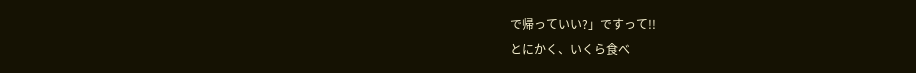で帰っていい?」ですって!!
とにかく、いくら食べ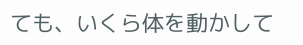ても、いくら体を動かして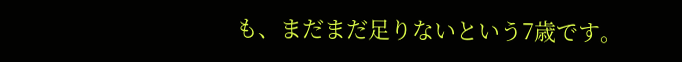も、まだまだ足りないという7歳です。